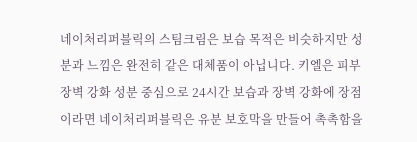네이처리퍼블릭의 스팀크림은 보습 목적은 비슷하지만 성분과 느낌은 완전히 같은 대체품이 아닙니다. 키엘은 피부장벽 강화 성분 중심으로 24시간 보습과 장벽 강화에 장점이라면 네이처리퍼블릭은 유분 보호막을 만들어 촉촉함을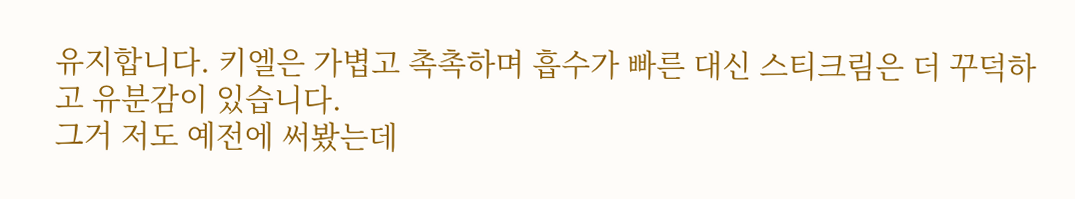유지합니다. 키엘은 가볍고 촉촉하며 흡수가 빠른 대신 스티크림은 더 꾸덕하고 유분감이 있습니다.
그거 저도 예전에 써봤는데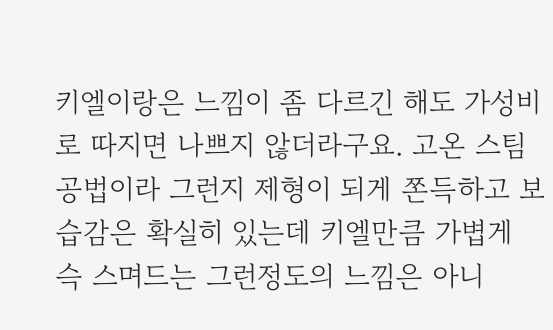키엘이랑은 느낌이 좀 다르긴 해도 가성비로 따지면 나쁘지 않더라구요. 고온 스팀 공법이라 그런지 제형이 되게 쫀득하고 보습감은 확실히 있는데 키엘만큼 가볍게 슥 스며드는 그런정도의 느낌은 아니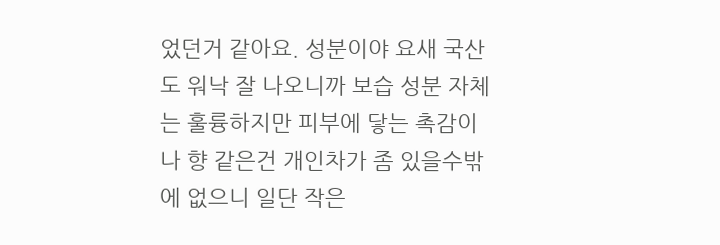었던거 같아요. 성분이야 요새 국산도 워낙 잘 나오니까 보습 성분 자체는 훌륭하지만 피부에 닿는 촉감이나 향 같은건 개인차가 좀 있을수밖에 없으니 일단 작은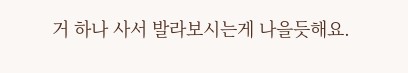거 하나 사서 발라보시는게 나을듯해요.